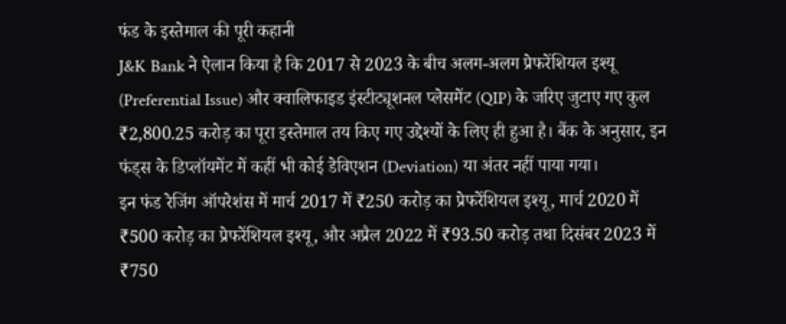फंड के इस्तेमाल की पूरी कहानी
J&K Bank ने ऐलान किया है कि 2017 से 2023 के बीच अलग-अलग प्रेफरेंशियल इश्यू (Preferential Issue) और क्वालिफाइड इंस्टीट्यूशनल प्लेसमेंट (QIP) के जरिए जुटाए गए कुल ₹2,800.25 करोड़ का पूरा इस्तेमाल तय किए गए उद्देश्यों के लिए ही हुआ है। बैंक के अनुसार, इन फंड्स के डिप्लॉयमेंट में कहीं भी कोई डेविएशन (Deviation) या अंतर नहीं पाया गया।
इन फंड रेजिंग ऑपरेशंस में मार्च 2017 में ₹250 करोड़ का प्रेफरेंशियल इश्यू, मार्च 2020 में ₹500 करोड़ का प्रेफरेंशियल इश्यू, और अप्रैल 2022 में ₹93.50 करोड़ तथा दिसंबर 2023 में ₹750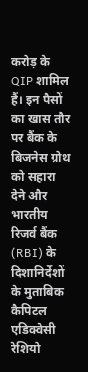करोड़ के QIP शामिल हैं। इन पैसों का खास तौर पर बैंक के बिजनेस ग्रोथ को सहारा देने और भारतीय रिजर्व बैंक (RBI) के दिशानिर्देशों के मुताबिक कैपिटल एडिक्वेसी रेशियो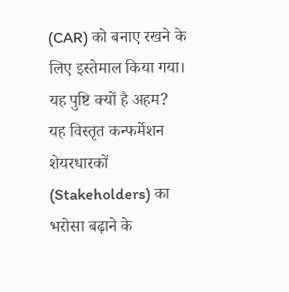(CAR) को बनाए रखने के लिए इस्तेमाल किया गया।
यह पुष्टि क्यों है अहम?
यह विस्तृत कन्फर्मेशन शेयरधारकों (Stakeholders) का भरोसा बढ़ाने के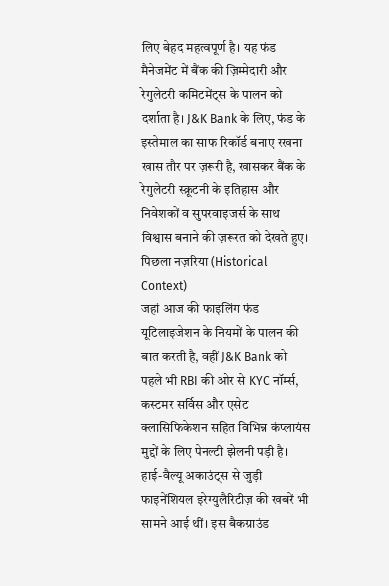लिए बेहद महत्वपूर्ण है। यह फंड मैनेजमेंट में बैंक की ज़िम्मेदारी और रेगुलेटरी कमिटमेंट्स के पालन को दर्शाता है। J&K Bank के लिए, फंड के इस्तेमाल का साफ रिकॉर्ड बनाए रखना खास तौर पर ज़रूरी है, खासकर बैंक के रेगुलेटरी स्क्रूटनी के इतिहास और निवेशकों व सुपरवाइजर्स के साथ विश्वास बनाने की ज़रूरत को देखते हुए।
पिछला नज़रिया (Historical Context)
जहां आज की फाइलिंग फंड यूटिलाइजेशन के नियमों के पालन की बात करती है, वहीं J&K Bank को पहले भी RBI की ओर से KYC नॉर्म्स, कस्टमर सर्विस और एसेट क्लासिफिकेशन सहित विभिन्न कंप्लायंस मुद्दों के लिए पेनल्टी झेलनी पड़ी है। हाई-वैल्यू अकाउंट्स से जुड़ी फाइनेंशियल इरेग्युलैरिटीज़ की खबरें भी सामने आई थीं। इस बैकग्राउंड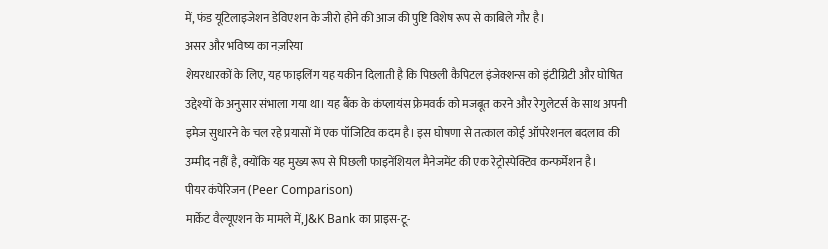में, फंड यूटिलाइजेशन डेविएशन के जीरो होने की आज की पुष्टि विशेष रूप से काबिले गौर है।
असर और भविष्य का नज़रिया
शेयरधारकों के लिए, यह फाइलिंग यह यकीन दिलाती है कि पिछली कैपिटल इंजेक्शन्स को इंटीग्रिटी और घोषित उद्देश्यों के अनुसार संभाला गया था। यह बैंक के कंप्लायंस फ्रेमवर्क को मजबूत करने और रेगुलेटर्स के साथ अपनी इमेज सुधारने के चल रहे प्रयासों में एक पॉजिटिव कदम है। इस घोषणा से तत्काल कोई ऑपरेशनल बदलाव की उम्मीद नहीं है, क्योंकि यह मुख्य रूप से पिछली फाइनेंशियल मैनेजमेंट की एक रेट्रोस्पेक्टिव कन्फर्मेशन है।
पीयर कंपेरिजन (Peer Comparison)
मार्केट वैल्यूएशन के मामले में, J&K Bank का प्राइस-टू-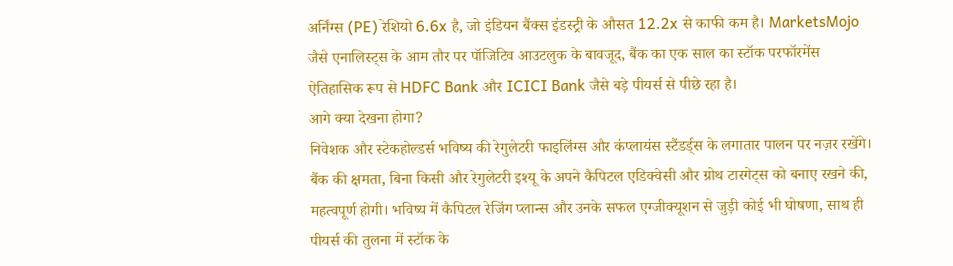अर्निंग्स (PE) रेशियो 6.6x है, जो इंडियन बैंक्स इंडस्ट्री के औसत 12.2x से काफी कम है। MarketsMojo जैसे एनालिस्ट्स के आम तौर पर पॉजिटिव आउटलुक के बावजूद, बैंक का एक साल का स्टॉक परफॉरमेंस ऐतिहासिक रूप से HDFC Bank और ICICI Bank जैसे बड़े पीयर्स से पीछे रहा है।
आगे क्या देखना होगा?
निवेशक और स्टेकहोल्डर्स भविष्य की रेगुलेटरी फाइलिंग्स और कंप्लायंस स्टैंडर्ड्स के लगातार पालन पर नज़र रखेंगे। बैंक की क्षमता, बिना किसी और रेगुलेटरी इश्यू के अपने कैपिटल एडिक्वेसी और ग्रोथ टारगेट्स को बनाए रखने की, महत्वपूर्ण होगी। भविष्य में कैपिटल रेजिंग प्लान्स और उनके सफल एग्जीक्यूशन से जुड़ी कोई भी घोषणा, साथ ही पीयर्स की तुलना में स्टॉक के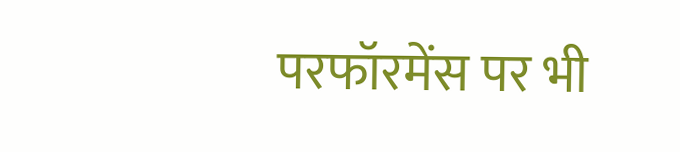परफॉरमेंस पर भी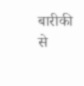बारीकी से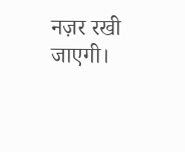नज़र रखी जाएगी।